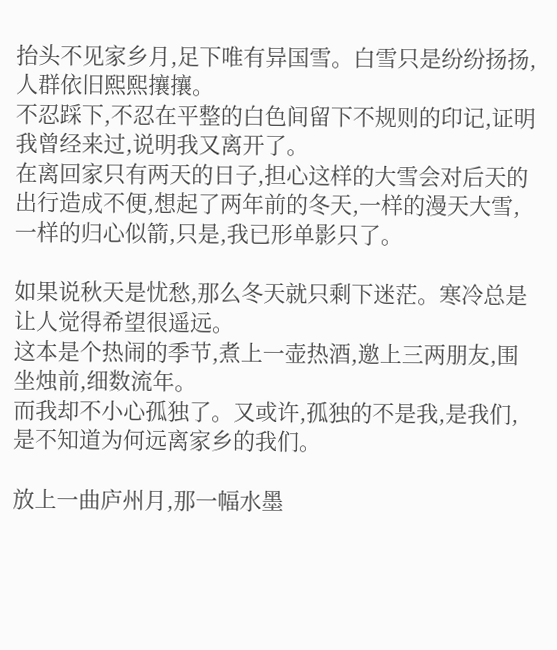抬头不见家乡月,足下唯有异国雪。白雪只是纷纷扬扬,人群依旧熙熙攘攘。
不忍踩下,不忍在平整的白色间留下不规则的印记,证明我曾经来过,说明我又离开了。
在离回家只有两天的日子,担心这样的大雪会对后天的出行造成不便,想起了两年前的冬天,一样的漫天大雪,一样的归心似箭,只是,我已形单影只了。

如果说秋天是忧愁,那么冬天就只剩下迷茫。寒冷总是让人觉得希望很遥远。
这本是个热闹的季节,煮上一壶热酒,邀上三两朋友,围坐烛前,细数流年。
而我却不小心孤独了。又或许,孤独的不是我,是我们,是不知道为何远离家乡的我们。

放上一曲庐州月,那一幅水墨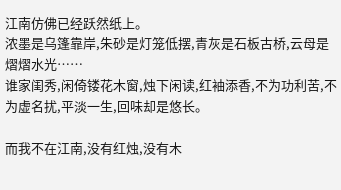江南仿佛已经跃然纸上。
浓墨是乌篷靠岸,朱砂是灯笼低摆,青灰是石板古桥,云母是熠熠水光……
谁家闺秀,闲倚镂花木窗,烛下闲读,红袖添香,不为功利苦,不为虚名扰,平淡一生,回味却是悠长。

而我不在江南,没有红烛,没有木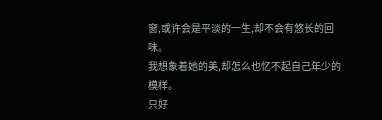窗,或许会是平淡的一生,却不会有悠长的回味。
我想象着她的美,却怎么也忆不起自己年少的模样。
只好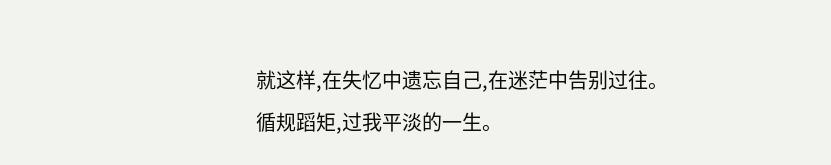就这样,在失忆中遗忘自己,在迷茫中告别过往。
循规蹈矩,过我平淡的一生。